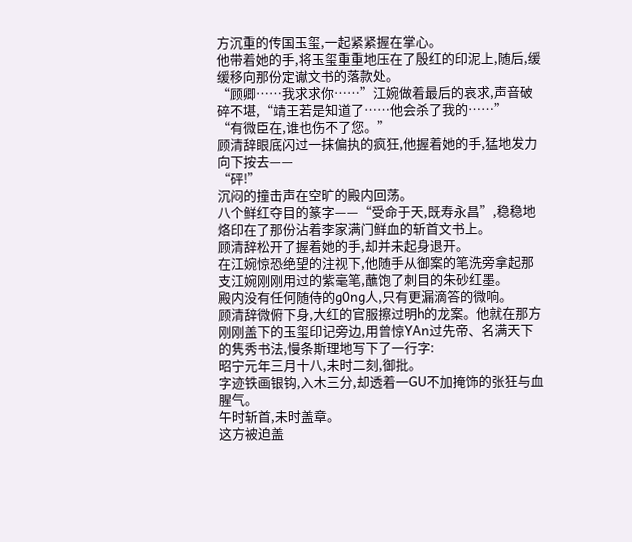方沉重的传国玉玺,一起紧紧握在掌心。
他带着她的手,将玉玺重重地压在了殷红的印泥上,随后,缓缓移向那份定谳文书的落款处。
“顾卿……我求求你……”江婉做着最后的哀求,声音破碎不堪,“靖王若是知道了……他会杀了我的……”
“有微臣在,谁也伤不了您。”
顾清辞眼底闪过一抹偏执的疯狂,他握着她的手,猛地发力向下按去——
“砰!”
沉闷的撞击声在空旷的殿内回荡。
八个鲜红夺目的篆字——“受命于天,既寿永昌”,稳稳地烙印在了那份沾着李家满门鲜血的斩首文书上。
顾清辞松开了握着她的手,却并未起身退开。
在江婉惊恐绝望的注视下,他随手从御案的笔洗旁拿起那支江婉刚刚用过的紫毫笔,蘸饱了刺目的朱砂红墨。
殿内没有任何随侍的g0ng人,只有更漏滴答的微响。
顾清辞微俯下身,大红的官服擦过明h的龙案。他就在那方刚刚盖下的玉玺印记旁边,用曾惊YAn过先帝、名满天下的隽秀书法,慢条斯理地写下了一行字:
昭宁元年三月十八,未时二刻,御批。
字迹铁画银钩,入木三分,却透着一GU不加掩饰的张狂与血腥气。
午时斩首,未时盖章。
这方被迫盖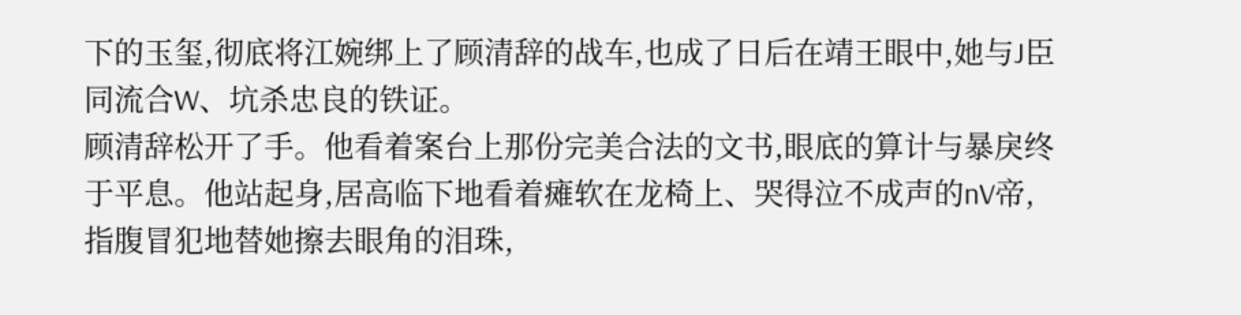下的玉玺,彻底将江婉绑上了顾清辞的战车,也成了日后在靖王眼中,她与J臣同流合W、坑杀忠良的铁证。
顾清辞松开了手。他看着案台上那份完美合法的文书,眼底的算计与暴戾终于平息。他站起身,居高临下地看着瘫软在龙椅上、哭得泣不成声的nV帝,指腹冒犯地替她擦去眼角的泪珠,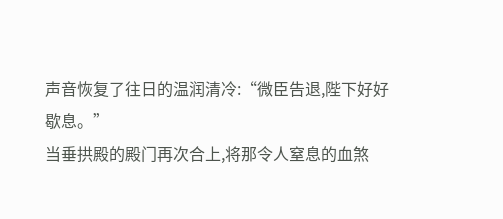声音恢复了往日的温润清冷:“微臣告退,陛下好好歇息。”
当垂拱殿的殿门再次合上,将那令人窒息的血煞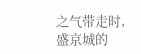之气带走时,盛京城的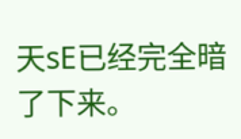天sE已经完全暗了下来。